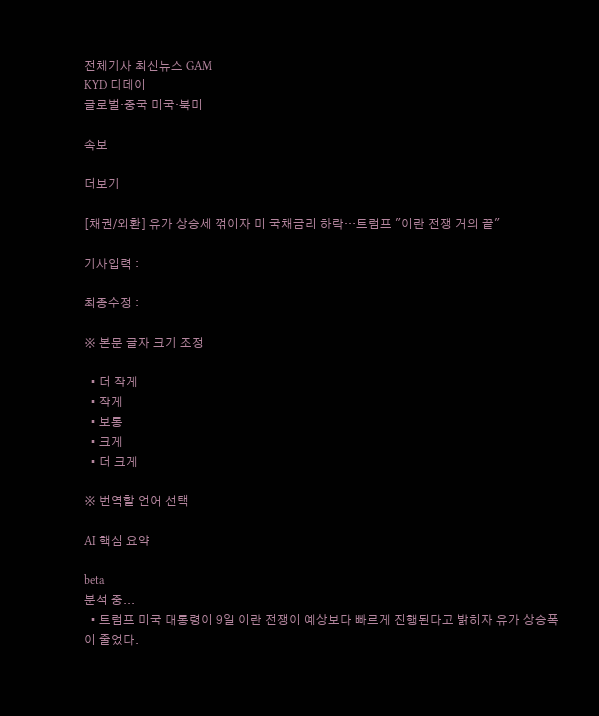전체기사 최신뉴스 GAM
KYD 디데이
글로벌·중국 미국·북미

속보

더보기

[채권/외환] 유가 상승세 꺾이자 미 국채금리 하락…트럼프 "이란 전쟁 거의 끝"

기사입력 :

최종수정 :

※ 본문 글자 크기 조정

  • 더 작게
  • 작게
  • 보통
  • 크게
  • 더 크게

※ 번역할 언어 선택

AI 핵심 요약

beta
분석 중...
  • 트럼프 미국 대통령이 9일 이란 전쟁이 예상보다 빠르게 진행된다고 밝히자 유가 상승폭이 줄었다.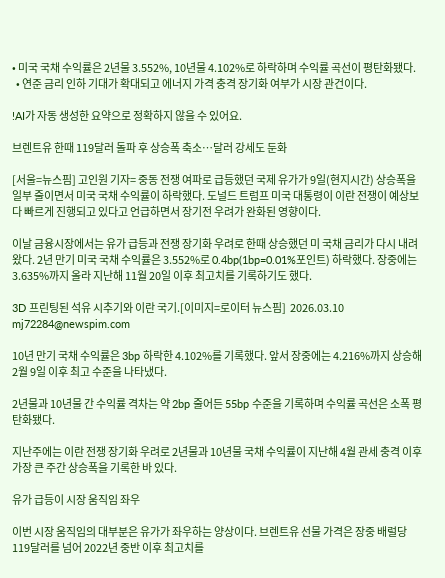• 미국 국채 수익률은 2년물 3.552%, 10년물 4.102%로 하락하며 수익률 곡선이 평탄화됐다.
  • 연준 금리 인하 기대가 확대되고 에너지 가격 충격 장기화 여부가 시장 관건이다.

!AI가 자동 생성한 요약으로 정확하지 않을 수 있어요.

브렌트유 한때 119달러 돌파 후 상승폭 축소…달러 강세도 둔화

[서울=뉴스핌] 고인원 기자= 중동 전쟁 여파로 급등했던 국제 유가가 9일(현지시간) 상승폭을 일부 줄이면서 미국 국채 수익률이 하락했다. 도널드 트럼프 미국 대통령이 이란 전쟁이 예상보다 빠르게 진행되고 있다고 언급하면서 장기전 우려가 완화된 영향이다.

이날 금융시장에서는 유가 급등과 전쟁 장기화 우려로 한때 상승했던 미 국채 금리가 다시 내려왔다. 2년 만기 미국 국채 수익률은 3.552%로 0.4bp(1bp=0.01%포인트) 하락했다. 장중에는 3.635%까지 올라 지난해 11월 20일 이후 최고치를 기록하기도 했다.

3D 프린팅된 석유 시추기와 이란 국기.[이미지=로이터 뉴스핌]  2026.03.10 mj72284@newspim.com

10년 만기 국채 수익률은 3bp 하락한 4.102%를 기록했다. 앞서 장중에는 4.216%까지 상승해 2월 9일 이후 최고 수준을 나타냈다.

2년물과 10년물 간 수익률 격차는 약 2bp 줄어든 55bp 수준을 기록하며 수익률 곡선은 소폭 평탄화됐다.

지난주에는 이란 전쟁 장기화 우려로 2년물과 10년물 국채 수익률이 지난해 4월 관세 충격 이후 가장 큰 주간 상승폭을 기록한 바 있다.

유가 급등이 시장 움직임 좌우

이번 시장 움직임의 대부분은 유가가 좌우하는 양상이다. 브렌트유 선물 가격은 장중 배럴당 119달러를 넘어 2022년 중반 이후 최고치를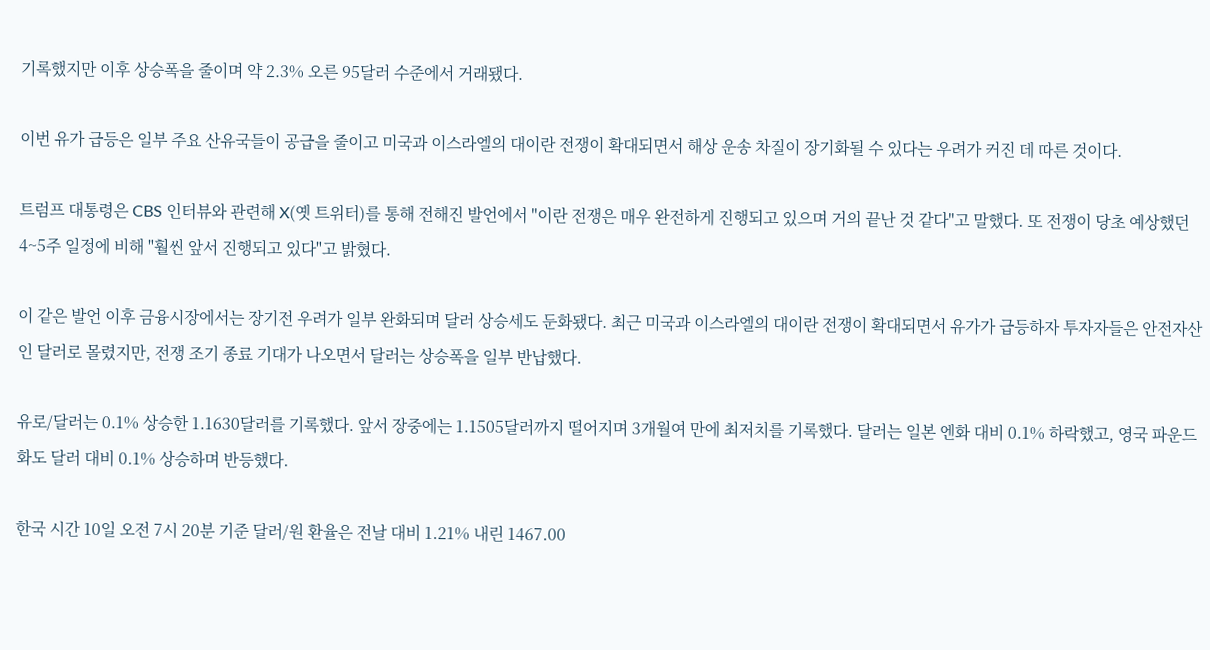기록했지만 이후 상승폭을 줄이며 약 2.3% 오른 95달러 수준에서 거래됐다.

이번 유가 급등은 일부 주요 산유국들이 공급을 줄이고 미국과 이스라엘의 대이란 전쟁이 확대되면서 해상 운송 차질이 장기화될 수 있다는 우려가 커진 데 따른 것이다.

트럼프 대통령은 CBS 인터뷰와 관련해 X(옛 트위터)를 통해 전해진 발언에서 "이란 전쟁은 매우 완전하게 진행되고 있으며 거의 끝난 것 같다"고 말했다. 또 전쟁이 당초 예상했던 4~5주 일정에 비해 "훨씬 앞서 진행되고 있다"고 밝혔다.

이 같은 발언 이후 금융시장에서는 장기전 우려가 일부 완화되며 달러 상승세도 둔화됐다. 최근 미국과 이스라엘의 대이란 전쟁이 확대되면서 유가가 급등하자 투자자들은 안전자산인 달러로 몰렸지만, 전쟁 조기 종료 기대가 나오면서 달러는 상승폭을 일부 반납했다.

유로/달러는 0.1% 상승한 1.1630달러를 기록했다. 앞서 장중에는 1.1505달러까지 떨어지며 3개월여 만에 최저치를 기록했다. 달러는 일본 엔화 대비 0.1% 하락했고, 영국 파운드화도 달러 대비 0.1% 상승하며 반등했다.

한국 시간 10일 오전 7시 20분 기준 달러/원 환율은 전날 대비 1.21% 내린 1467.00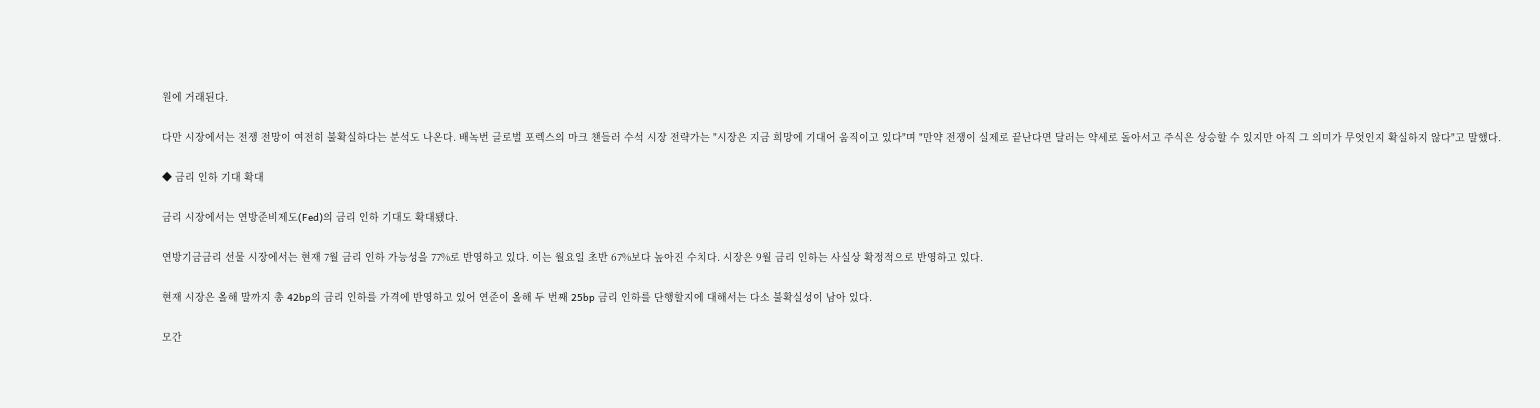원에 거래된다.

다만 시장에서는 전쟁 전망이 여전히 불확실하다는 분석도 나온다. 배녹번 글로벌 포렉스의 마크 챈들러 수석 시장 전략가는 "시장은 지금 희망에 기대어 움직이고 있다"며 "만약 전쟁이 실제로 끝난다면 달러는 약세로 돌아서고 주식은 상승할 수 있지만 아직 그 의미가 무엇인지 확실하지 않다"고 말했다.

◆ 금리 인하 기대 확대

금리 시장에서는 연방준비제도(Fed)의 금리 인하 기대도 확대됐다.

연방기금금리 선물 시장에서는 현재 7월 금리 인하 가능성을 77%로 반영하고 있다. 이는 월요일 초반 67%보다 높아진 수치다. 시장은 9월 금리 인하는 사실상 확정적으로 반영하고 있다.

현재 시장은 올해 말까지 총 42bp의 금리 인하를 가격에 반영하고 있어 연준이 올해 두 번째 25bp 금리 인하를 단행할지에 대해서는 다소 불확실성이 남아 있다.

모간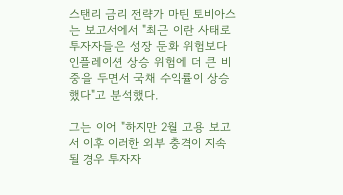스탠리 금리 전략가 마틴 토비아스는 보고서에서 "최근 이란 사태로 투자자들은 성장 둔화 위험보다 인플레이션 상승 위험에 더 큰 비중을 두면서 국채 수익률이 상승했다"고 분석했다.

그는 이어 "하지만 2월 고용 보고서 이후 이러한 외부 충격이 지속될 경우 투자자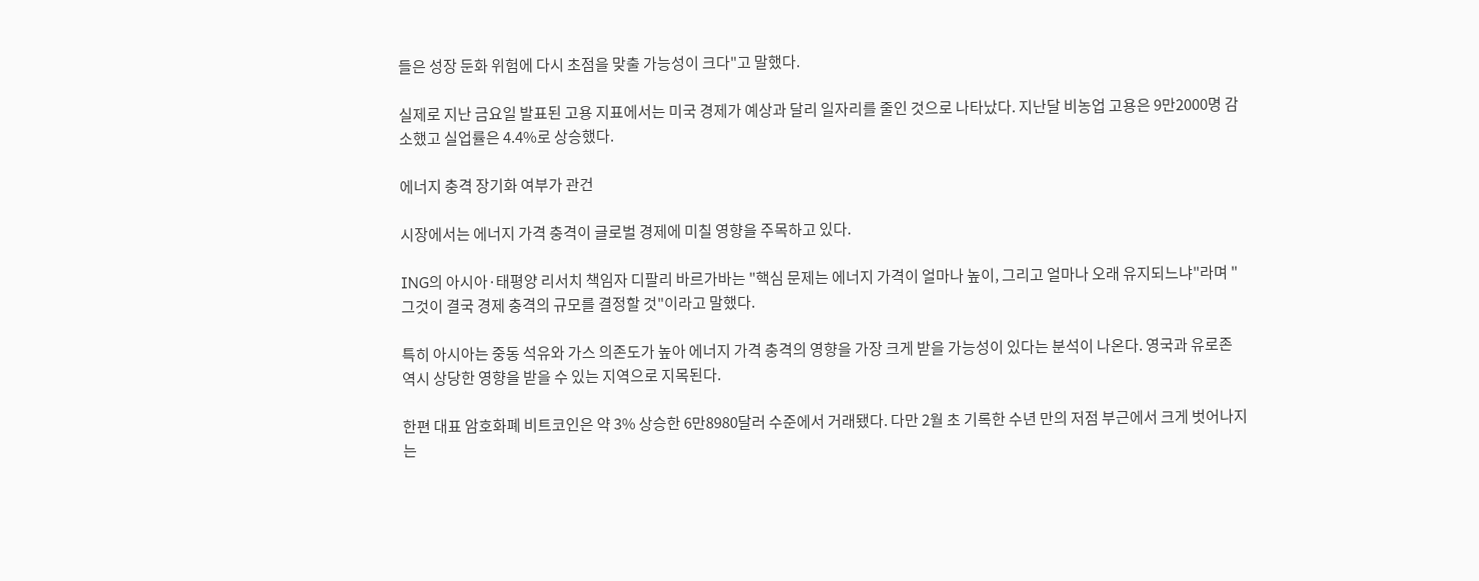들은 성장 둔화 위험에 다시 초점을 맞출 가능성이 크다"고 말했다.

실제로 지난 금요일 발표된 고용 지표에서는 미국 경제가 예상과 달리 일자리를 줄인 것으로 나타났다. 지난달 비농업 고용은 9만2000명 감소했고 실업률은 4.4%로 상승했다.

에너지 충격 장기화 여부가 관건

시장에서는 에너지 가격 충격이 글로벌 경제에 미칠 영향을 주목하고 있다.

ING의 아시아·태평양 리서치 책임자 디팔리 바르가바는 "핵심 문제는 에너지 가격이 얼마나 높이, 그리고 얼마나 오래 유지되느냐"라며 "그것이 결국 경제 충격의 규모를 결정할 것"이라고 말했다.

특히 아시아는 중동 석유와 가스 의존도가 높아 에너지 가격 충격의 영향을 가장 크게 받을 가능성이 있다는 분석이 나온다. 영국과 유로존 역시 상당한 영향을 받을 수 있는 지역으로 지목된다.

한편 대표 암호화폐 비트코인은 약 3% 상승한 6만8980달러 수준에서 거래됐다. 다만 2월 초 기록한 수년 만의 저점 부근에서 크게 벗어나지는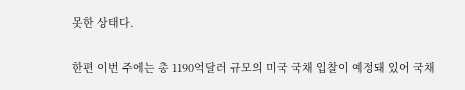못한 상태다.

한편 이번 주에는 총 1190억달러 규모의 미국 국채 입찰이 예정돼 있어 국채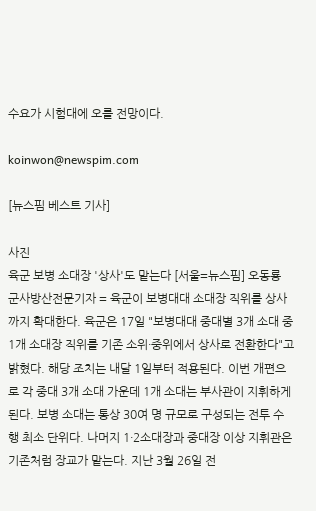수요가 시험대에 오를 전망이다.

koinwon@newspim.com

[뉴스핌 베스트 기사]

사진
육군 보병 소대장 '상사'도 맡는다 [서울=뉴스핌] 오동룡 군사방산전문기자 = 육군이 보병대대 소대장 직위를 상사까지 확대한다. 육군은 17일 "보병대대 중대별 3개 소대 중 1개 소대장 직위를 기존 소위·중위에서 상사로 전환한다"고 밝혔다. 해당 조치는 내달 1일부터 적용된다. 이번 개편으로 각 중대 3개 소대 가운데 1개 소대는 부사관이 지휘하게 된다. 보병 소대는 통상 30여 명 규모로 구성되는 전투 수행 최소 단위다. 나머지 1·2소대장과 중대장 이상 지휘관은 기존처럼 장교가 맡는다. 지난 3월 26일 전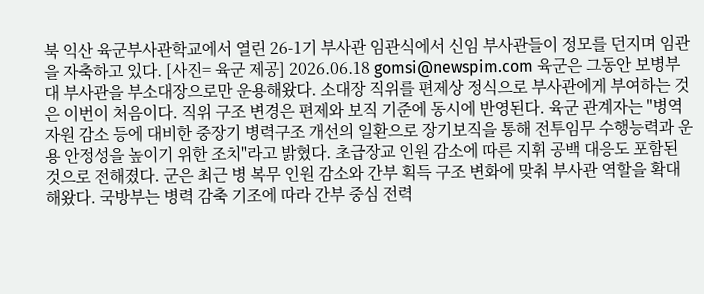북 익산 육군부사관학교에서 열린 26-1기 부사관 임관식에서 신임 부사관들이 정모를 던지며 임관을 자축하고 있다. [사진= 육군 제공] 2026.06.18 gomsi@newspim.com 육군은 그동안 보병부대 부사관을 부소대장으로만 운용해왔다. 소대장 직위를 편제상 정식으로 부사관에게 부여하는 것은 이번이 처음이다. 직위 구조 변경은 편제와 보직 기준에 동시에 반영된다. 육군 관계자는 "병역자원 감소 등에 대비한 중장기 병력구조 개선의 일환으로 장기보직을 통해 전투임무 수행능력과 운용 안정성을 높이기 위한 조치"라고 밝혔다. 초급장교 인원 감소에 따른 지휘 공백 대응도 포함된 것으로 전해졌다. 군은 최근 병 복무 인원 감소와 간부 획득 구조 변화에 맞춰 부사관 역할을 확대해왔다. 국방부는 병력 감축 기조에 따라 간부 중심 전력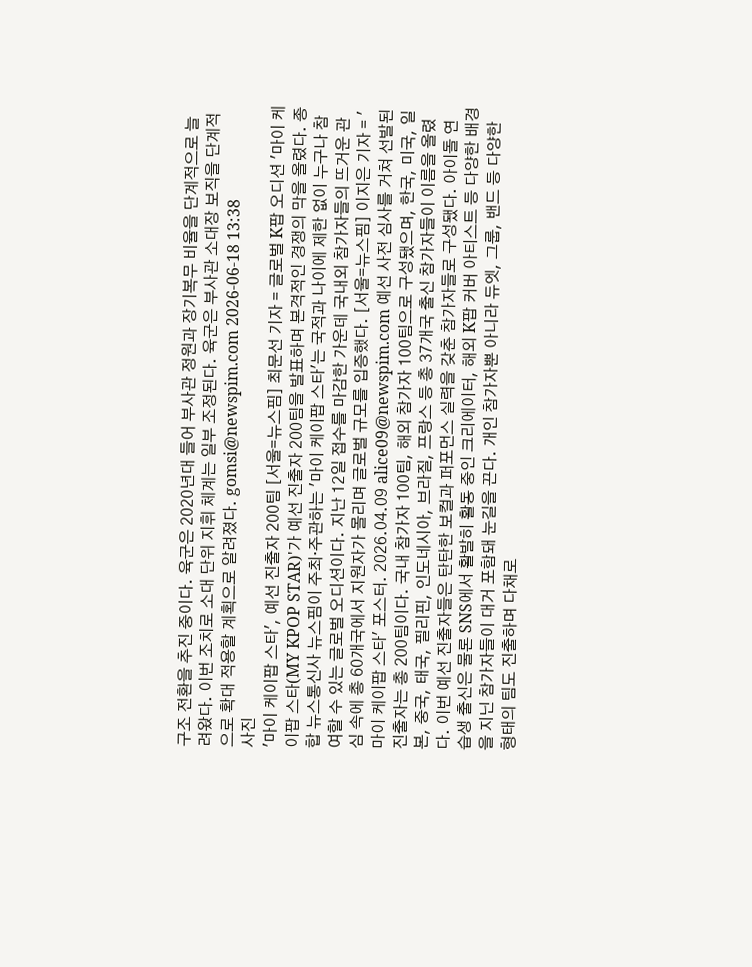구조 전환을 추진 중이다. 육군은 2020년대 들어 부사관 정원과 장기복무 비율을 단계적으로 늘려왔다. 이번 조치로 소대 단위 지휘 체계는 일부 조정된다. 육군은 부사관 소대장 보직을 단계적으로 확대 적용할 계획으로 알려졌다. gomsi@newspim.com 2026-06-18 13:38
사진
'마이 케이팝 스타', 예선 진출자 200팀 [서울=뉴스핌] 최문선 기자 = 글로벌 K팝 오디션 '마이 케이팝 스타(MY KPOP STAR)'가 예선 진출자 200팀을 발표하며 본격적인 경쟁의 막을 올렸다. 종합 뉴스통신사 뉴스핌이 주최·주관하는 '마이 케이팝 스타'는 국적과 나이에 제한 없이 누구나 참여할 수 있는 글로벌 오디션이다. 지난 12일 접수를 마감한 가운데 국내외 참가자들의 뜨거운 관심 속에 총 60개국에서 지원자가 몰리며 글로벌 규모를 입증했다. [서울=뉴스핌] 이지은 기자 = '마이 케이팝 스타' 포스터. 2026.04.09 alice09@newspim.com 예선 사전 심사를 거쳐 선발된 진출자는 총 200팀이다. 국내 참가자 100팀, 해외 참가자 100팀으로 구성됐으며, 한국, 미국, 일본, 중국, 태국, 필리핀, 인도네시아, 브라질, 프랑스 등 총 37개국 출신 참가자들이 이름을 올렸다. 이번 예선 진출자들은 탄탄한 보컬과 퍼포먼스 실력을 갖춘 참가자들로 구성됐다. 아이돌 연습생 출신은 물론 SNS에서 활발히 활동 중인 크리에이터, 해외 K팝 커버 아티스트 등 다양한 배경을 지닌 참가자들이 대거 포함돼 눈길을 끈다. 개인 참가자뿐 아니라 듀엣, 그룹, 밴드 등 다양한 형태의 팀도 진출하며 다채로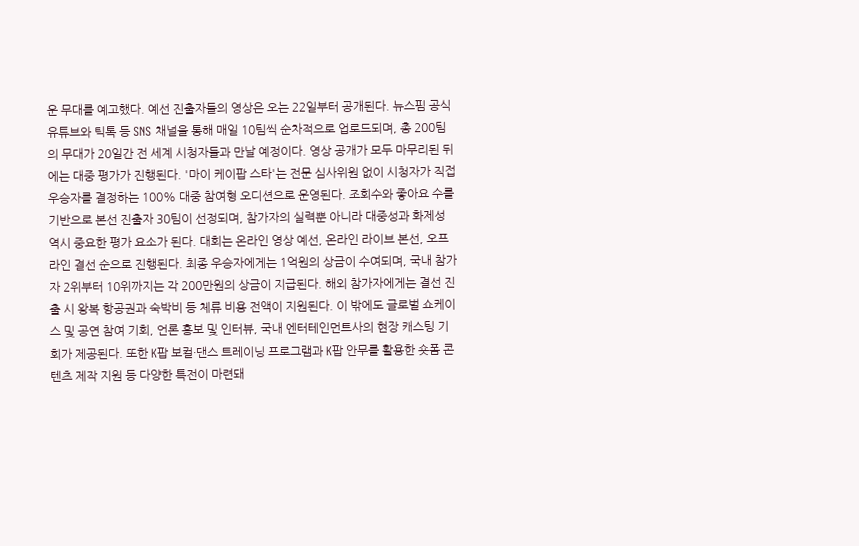운 무대를 예고했다. 예선 진출자들의 영상은 오는 22일부터 공개된다. 뉴스핌 공식 유튜브와 틱톡 등 SNS 채널을 통해 매일 10팀씩 순차적으로 업로드되며, 총 200팀의 무대가 20일간 전 세계 시청자들과 만날 예정이다. 영상 공개가 모두 마무리된 뒤에는 대중 평가가 진행된다. '마이 케이팝 스타'는 전문 심사위원 없이 시청자가 직접 우승자를 결정하는 100% 대중 참여형 오디션으로 운영된다. 조회수와 좋아요 수를 기반으로 본선 진출자 30팀이 선정되며, 참가자의 실력뿐 아니라 대중성과 화제성 역시 중요한 평가 요소가 된다. 대회는 온라인 영상 예선, 온라인 라이브 본선, 오프라인 결선 순으로 진행된다. 최종 우승자에게는 1억원의 상금이 수여되며, 국내 참가자 2위부터 10위까지는 각 200만원의 상금이 지급된다. 해외 참가자에게는 결선 진출 시 왕복 항공권과 숙박비 등 체류 비용 전액이 지원된다. 이 밖에도 글로벌 쇼케이스 및 공연 참여 기회, 언론 홍보 및 인터뷰, 국내 엔터테인먼트사의 현장 캐스팅 기회가 제공된다. 또한 K팝 보컬·댄스 트레이닝 프로그램과 K팝 안무를 활용한 숏폼 콘텐츠 제작 지원 등 다양한 특전이 마련돼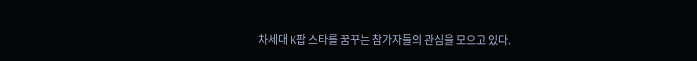차세대 K팝 스타를 꿈꾸는 참가자들의 관심을 모으고 있다.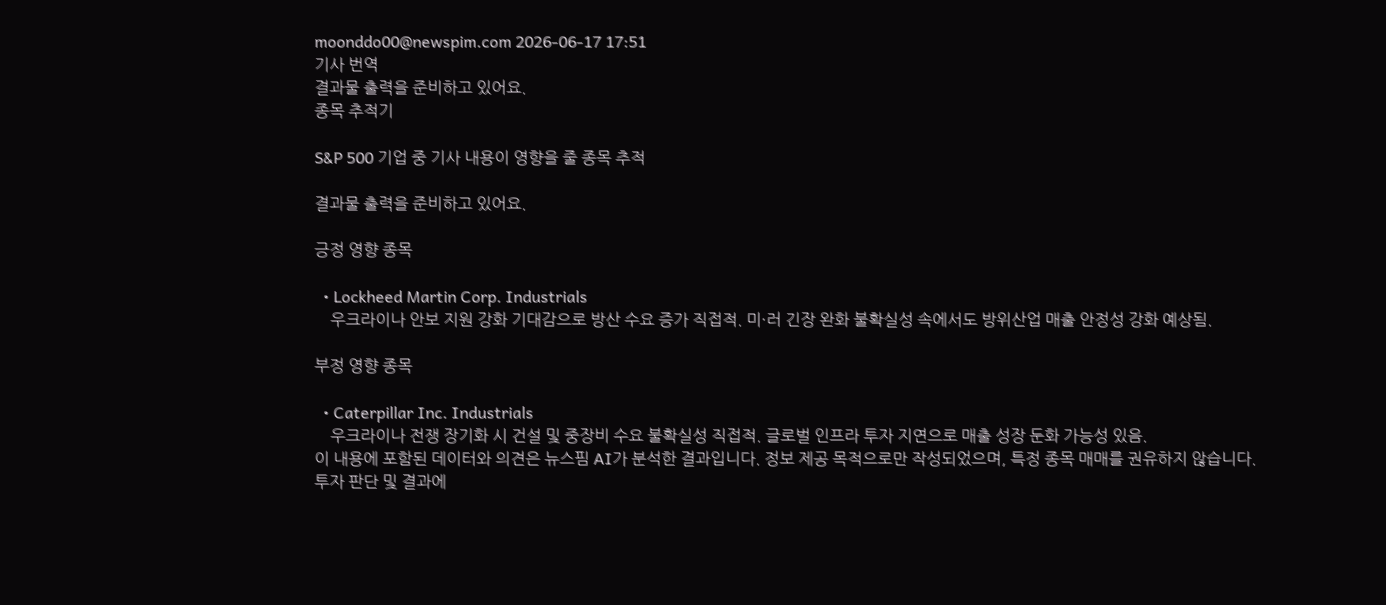moonddo00@newspim.com 2026-06-17 17:51
기사 번역
결과물 출력을 준비하고 있어요.
종목 추적기

S&P 500 기업 중 기사 내용이 영향을 줄 종목 추적

결과물 출력을 준비하고 있어요.

긍정 영향 종목

  • Lockheed Martin Corp. Industrials
    우크라이나 안보 지원 강화 기대감으로 방산 수요 증가 직접적. 미·러 긴장 완화 불확실성 속에서도 방위산업 매출 안정성 강화 예상됨.

부정 영향 종목

  • Caterpillar Inc. Industrials
    우크라이나 전쟁 장기화 시 건설 및 중장비 수요 불확실성 직접적. 글로벌 인프라 투자 지연으로 매출 성장 둔화 가능성 있음.
이 내용에 포함된 데이터와 의견은 뉴스핌 AI가 분석한 결과입니다. 정보 제공 목적으로만 작성되었으며, 특정 종목 매매를 권유하지 않습니다. 투자 판단 및 결과에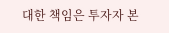대한 책임은 투자자 본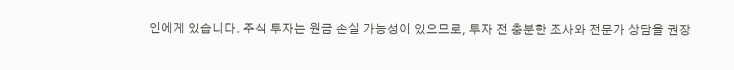인에게 있습니다. 주식 투자는 원금 손실 가능성이 있으므로, 투자 전 충분한 조사와 전문가 상담을 권장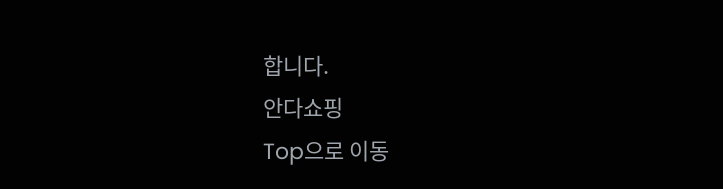합니다.
안다쇼핑
Top으로 이동